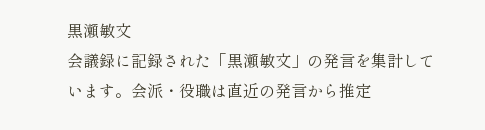黒瀬敏文
会議録に記録された「黒瀬敏文」の発言を集計しています。会派・役職は直近の発言から推定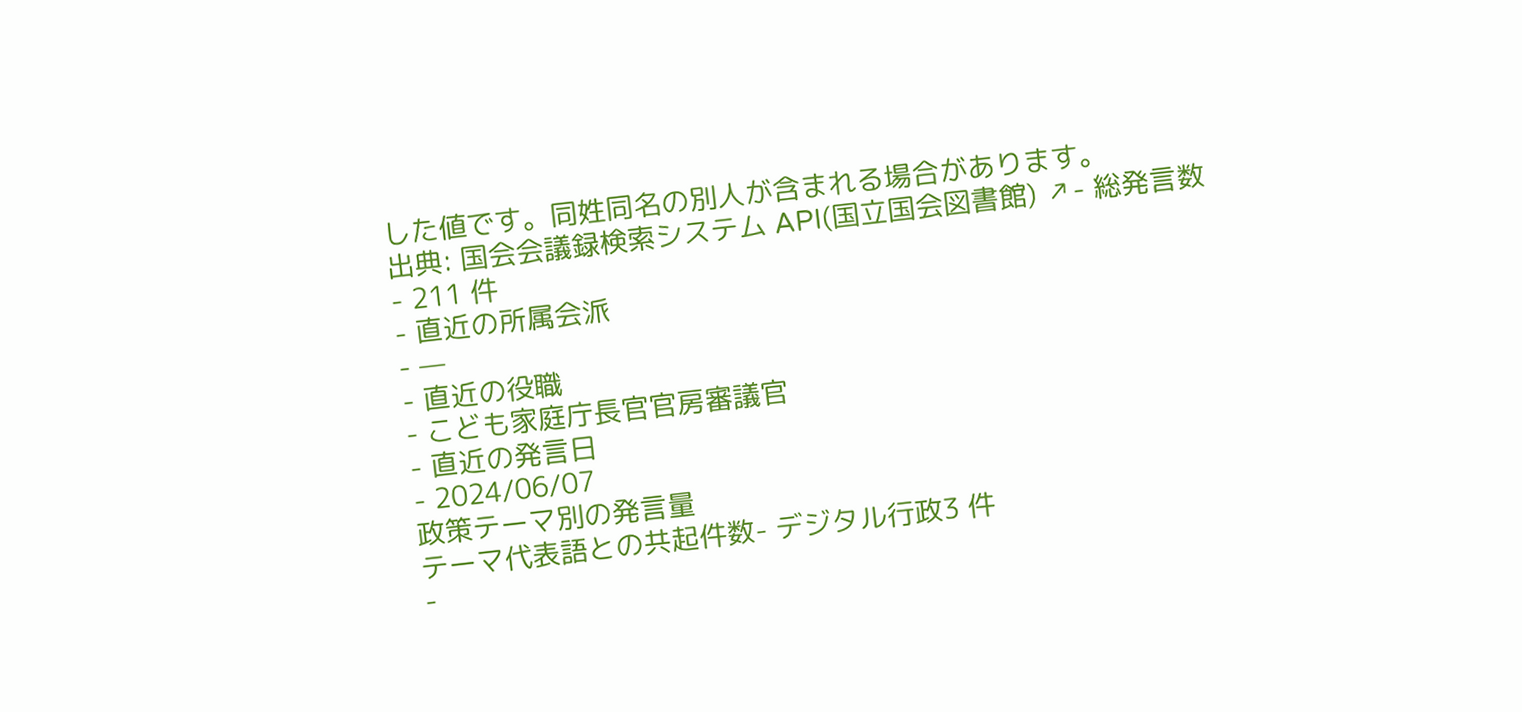した値です。同姓同名の別人が含まれる場合があります。
出典: 国会会議録検索システム API(国立国会図書館) ↗- 総発言数
- 211 件
- 直近の所属会派
- —
- 直近の役職
- こども家庭庁長官官房審議官
- 直近の発言日
- 2024/06/07
政策テーマ別の発言量
テーマ代表語との共起件数- デジタル行政3 件
-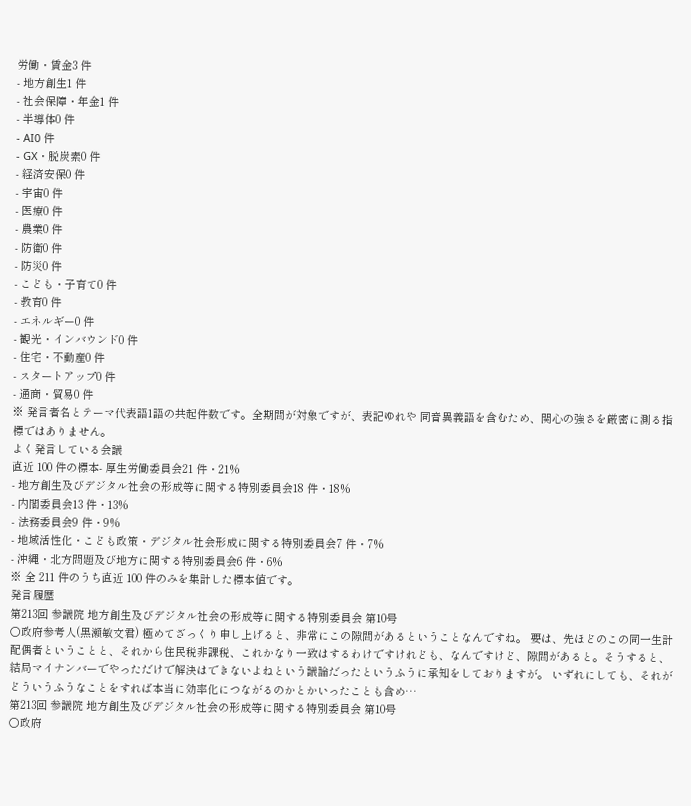労働・賃金3 件
- 地方創生1 件
- 社会保障・年金1 件
- 半導体0 件
- AI0 件
- GX・脱炭素0 件
- 経済安保0 件
- 宇宙0 件
- 医療0 件
- 農業0 件
- 防衛0 件
- 防災0 件
- こども・子育て0 件
- 教育0 件
- エネルギー0 件
- 観光・インバウンド0 件
- 住宅・不動産0 件
- スタートアップ0 件
- 通商・貿易0 件
※ 発言者名とテーマ代表語1語の共起件数です。全期間が対象ですが、表記ゆれや 同音異義語を含むため、関心の強さを厳密に測る指標ではありません。
よく発言している会議
直近 100 件の標本- 厚生労働委員会21 件・21%
- 地方創生及びデジタル社会の形成等に関する特別委員会18 件・18%
- 内閣委員会13 件・13%
- 法務委員会9 件・9%
- 地域活性化・こども政策・デジタル社会形成に関する特別委員会7 件・7%
- 沖縄・北方問題及び地方に関する特別委員会6 件・6%
※ 全 211 件のうち直近 100 件のみを集計した標本値です。
発言履歴
第213回 参議院 地方創生及びデジタル社会の形成等に関する特別委員会 第10号
○政府参考人(黒瀬敏文君) 極めてざっくり申し上げると、非常にこの隙間があるということなんですね。 要は、先ほどのこの同一生計配偶者ということと、それから住民税非課税、これかなり一致はするわけですけれども、なんですけど、隙間があると。そうすると、結局マイナンバーでやっただけで解決はできないよねという議論だったというふうに承知をしておりますが。 いずれにしても、それがどういうふうなことをすれば本当に効率化につながるのかとかいったことも含め…
第213回 参議院 地方創生及びデジタル社会の形成等に関する特別委員会 第10号
○政府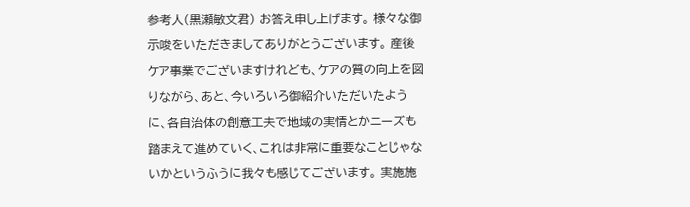参考人(黒瀬敏文君) お答え申し上げます。 様々な御示唆をいただきましてありがとうございます。 産後ケア事業でございますけれども、ケアの質の向上を図りながら、あと、今いろいろ御紹介いただいたように、各自治体の創意工夫で地域の実情とかニーズも踏まえて進めていく、これは非常に重要なことじゃないかというふうに我々も感じてございます。 実施施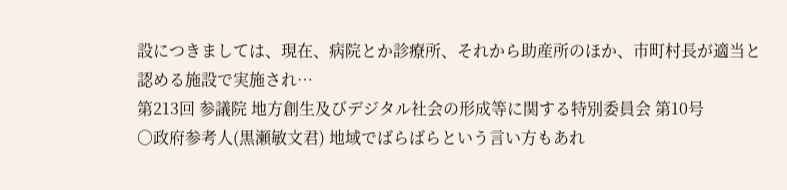設につきましては、現在、病院とか診療所、それから助産所のほか、市町村長が適当と認める施設で実施され…
第213回 参議院 地方創生及びデジタル社会の形成等に関する特別委員会 第10号
○政府参考人(黒瀬敏文君) 地域でばらばらという言い方もあれ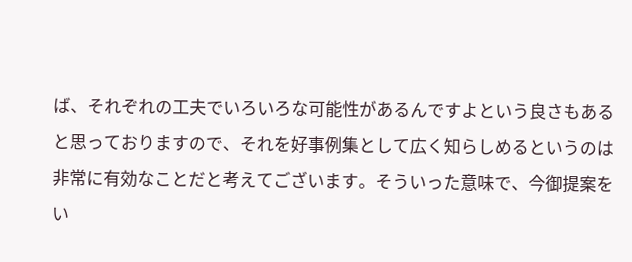ば、それぞれの工夫でいろいろな可能性があるんですよという良さもあると思っておりますので、それを好事例集として広く知らしめるというのは非常に有効なことだと考えてございます。そういった意味で、今御提案をい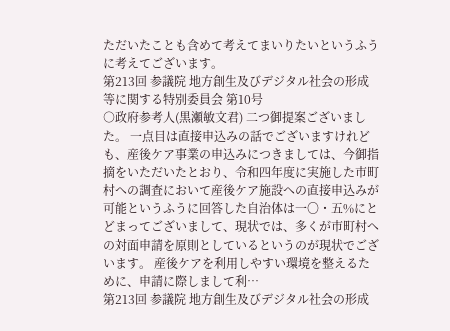ただいたことも含めて考えてまいりたいというふうに考えてございます。
第213回 参議院 地方創生及びデジタル社会の形成等に関する特別委員会 第10号
○政府参考人(黒瀬敏文君) 二つ御提案ございました。 一点目は直接申込みの話でございますけれども、産後ケア事業の申込みにつきましては、今御指摘をいただいたとおり、令和四年度に実施した市町村への調査において産後ケア施設への直接申込みが可能というふうに回答した自治体は一〇・五%にとどまってございまして、現状では、多くが市町村への対面申請を原則としているというのが現状でございます。 産後ケアを利用しやすい環境を整えるために、申請に際しまして利…
第213回 参議院 地方創生及びデジタル社会の形成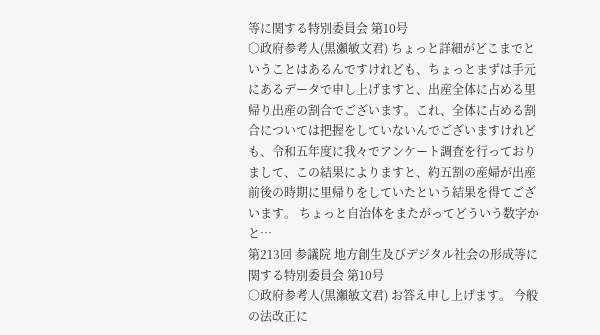等に関する特別委員会 第10号
○政府参考人(黒瀬敏文君) ちょっと詳細がどこまでということはあるんですけれども、ちょっとまずは手元にあるデータで申し上げますと、出産全体に占める里帰り出産の割合でございます。これ、全体に占める割合については把握をしていないんでございますけれども、令和五年度に我々でアンケート調査を行っておりまして、この結果によりますと、約五割の産婦が出産前後の時期に里帰りをしていたという結果を得てございます。 ちょっと自治体をまたがってどういう数字かと…
第213回 参議院 地方創生及びデジタル社会の形成等に関する特別委員会 第10号
○政府参考人(黒瀬敏文君) お答え申し上げます。 今般の法改正に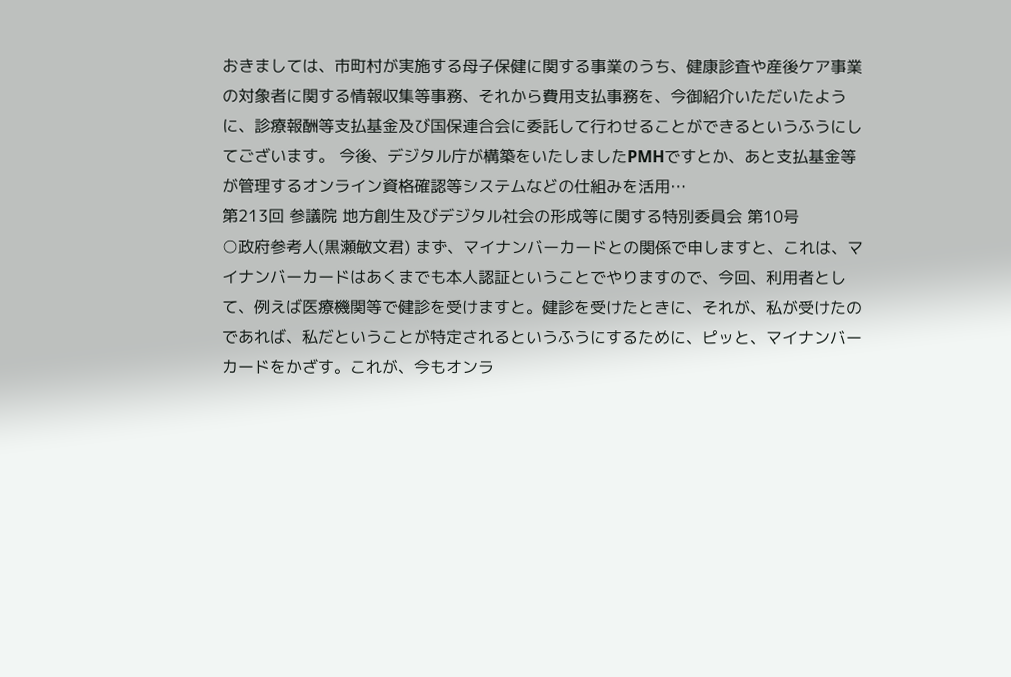おきましては、市町村が実施する母子保健に関する事業のうち、健康診査や産後ケア事業の対象者に関する情報収集等事務、それから費用支払事務を、今御紹介いただいたように、診療報酬等支払基金及び国保連合会に委託して行わせることができるというふうにしてございます。 今後、デジタル庁が構築をいたしましたPMHですとか、あと支払基金等が管理するオンライン資格確認等システムなどの仕組みを活用…
第213回 参議院 地方創生及びデジタル社会の形成等に関する特別委員会 第10号
○政府参考人(黒瀬敏文君) まず、マイナンバーカードとの関係で申しますと、これは、マイナンバーカードはあくまでも本人認証ということでやりますので、今回、利用者として、例えば医療機関等で健診を受けますと。健診を受けたときに、それが、私が受けたのであれば、私だということが特定されるというふうにするために、ピッと、マイナンバーカードをかざす。これが、今もオンラ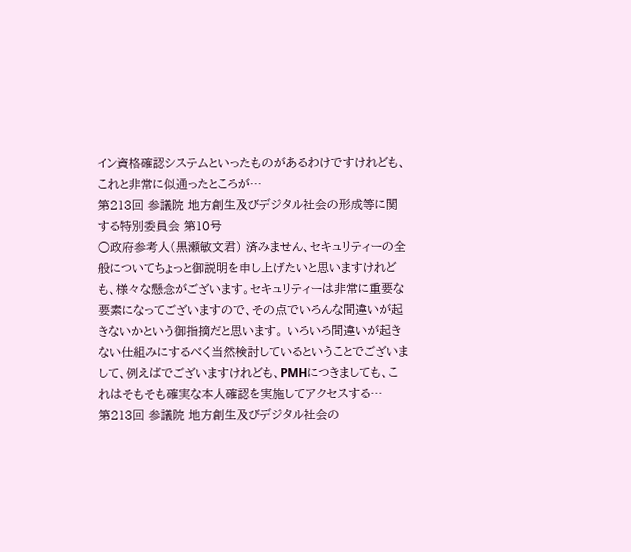イン資格確認システムといったものがあるわけですけれども、これと非常に似通ったところが…
第213回 参議院 地方創生及びデジタル社会の形成等に関する特別委員会 第10号
○政府参考人(黒瀬敏文君) 済みません、セキュリティーの全般についてちょっと御説明を申し上げたいと思いますけれども、様々な懸念がございます。セキュリティーは非常に重要な要素になってございますので、その点でいろんな間違いが起きないかという御指摘だと思います。 いろいろ間違いが起きない仕組みにするべく当然検討しているということでございまして、例えばでございますけれども、PMHにつきましても、これはそもそも確実な本人確認を実施してアクセスする…
第213回 参議院 地方創生及びデジタル社会の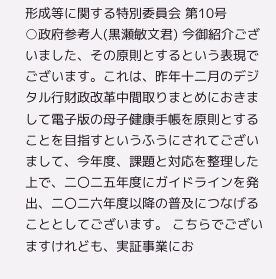形成等に関する特別委員会 第10号
○政府参考人(黒瀬敏文君) 今御紹介ございました、その原則とするという表現でございます。これは、昨年十二月のデジタル行財政改革中間取りまとめにおきまして電子版の母子健康手帳を原則とすることを目指すというふうにされてございまして、今年度、課題と対応を整理した上で、二〇二五年度にガイドラインを発出、二〇二六年度以降の普及につなげることとしてございます。 こちらでございますけれども、実証事業にお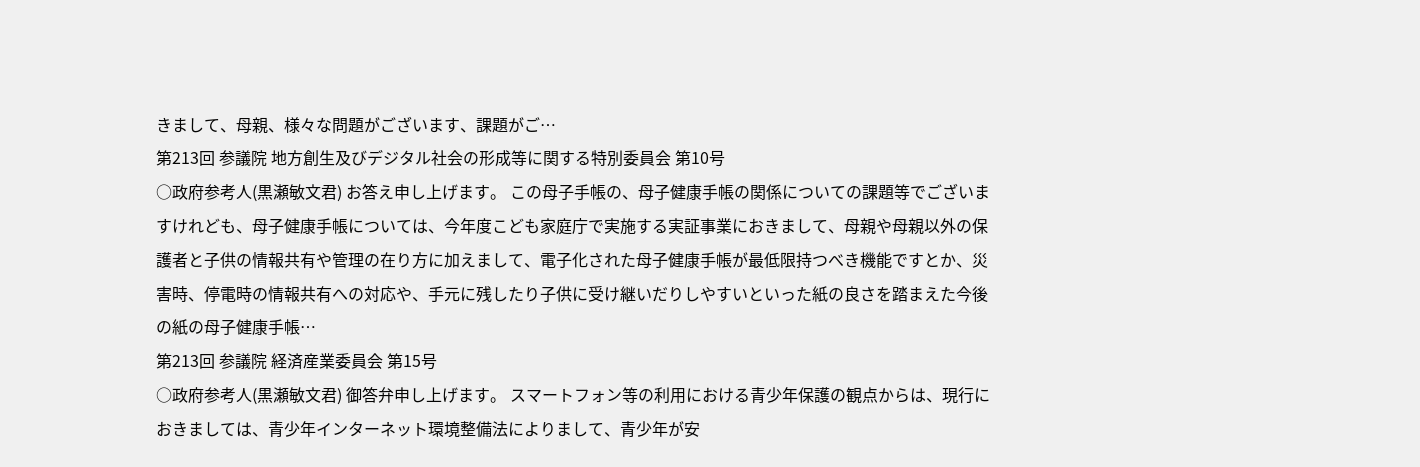きまして、母親、様々な問題がございます、課題がご…
第213回 参議院 地方創生及びデジタル社会の形成等に関する特別委員会 第10号
○政府参考人(黒瀬敏文君) お答え申し上げます。 この母子手帳の、母子健康手帳の関係についての課題等でございますけれども、母子健康手帳については、今年度こども家庭庁で実施する実証事業におきまして、母親や母親以外の保護者と子供の情報共有や管理の在り方に加えまして、電子化された母子健康手帳が最低限持つべき機能ですとか、災害時、停電時の情報共有への対応や、手元に残したり子供に受け継いだりしやすいといった紙の良さを踏まえた今後の紙の母子健康手帳…
第213回 参議院 経済産業委員会 第15号
○政府参考人(黒瀬敏文君) 御答弁申し上げます。 スマートフォン等の利用における青少年保護の観点からは、現行におきましては、青少年インターネット環境整備法によりまして、青少年が安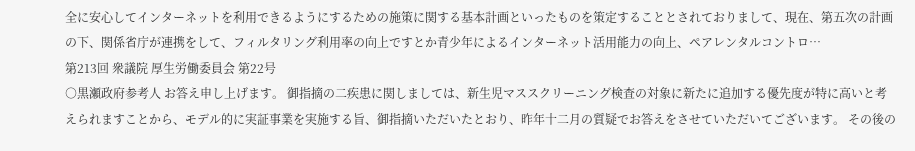全に安心してインターネットを利用できるようにするための施策に関する基本計画といったものを策定することとされておりまして、現在、第五次の計画の下、関係省庁が連携をして、フィルタリング利用率の向上ですとか青少年によるインターネット活用能力の向上、ペアレンタルコントロ…
第213回 衆議院 厚生労働委員会 第22号
○黒瀬政府参考人 お答え申し上げます。 御指摘の二疾患に関しましては、新生児マススクリーニング検査の対象に新たに追加する優先度が特に高いと考えられますことから、モデル的に実証事業を実施する旨、御指摘いただいたとおり、昨年十二月の質疑でお答えをさせていただいてございます。 その後の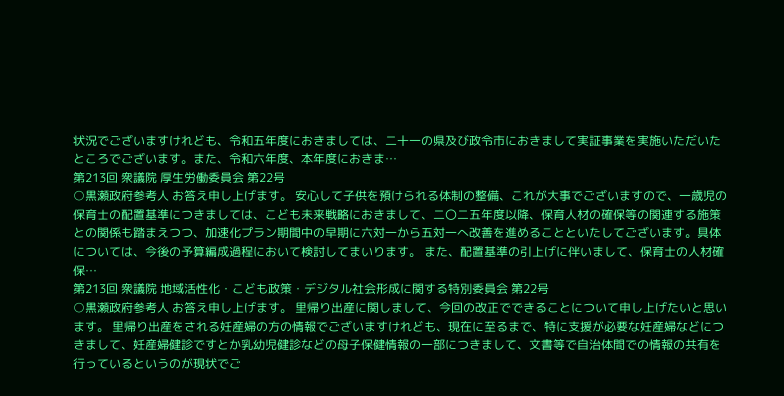状況でございますけれども、令和五年度におきましては、二十一の県及び政令市におきまして実証事業を実施いただいたところでございます。また、令和六年度、本年度におきま…
第213回 衆議院 厚生労働委員会 第22号
○黒瀬政府参考人 お答え申し上げます。 安心して子供を預けられる体制の整備、これが大事でございますので、一歳児の保育士の配置基準につきましては、こども未来戦略におきまして、二〇二五年度以降、保育人材の確保等の関連する施策との関係も踏まえつつ、加速化プラン期間中の早期に六対一から五対一へ改善を進めることといたしてございます。具体については、今後の予算編成過程において検討してまいります。 また、配置基準の引上げに伴いまして、保育士の人材確保…
第213回 衆議院 地域活性化・こども政策・デジタル社会形成に関する特別委員会 第22号
○黒瀬政府参考人 お答え申し上げます。 里帰り出産に関しまして、今回の改正でできることについて申し上げたいと思います。 里帰り出産をされる妊産婦の方の情報でございますけれども、現在に至るまで、特に支援が必要な妊産婦などにつきまして、妊産婦健診ですとか乳幼児健診などの母子保健情報の一部につきまして、文書等で自治体間での情報の共有を行っているというのが現状でご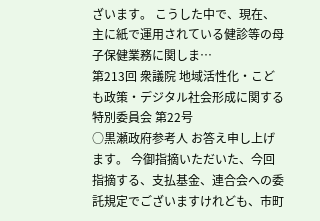ざいます。 こうした中で、現在、主に紙で運用されている健診等の母子保健業務に関しま…
第213回 衆議院 地域活性化・こども政策・デジタル社会形成に関する特別委員会 第22号
○黒瀬政府参考人 お答え申し上げます。 今御指摘いただいた、今回指摘する、支払基金、連合会への委託規定でございますけれども、市町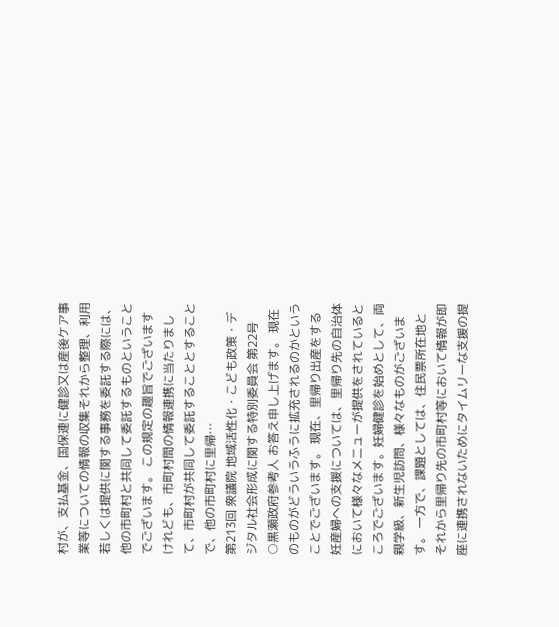村が、支払基金、国保連に健診又は産後ケア事業等についての情報の収集それから整理、利用若しくは提供に関する事務を委託する際には、他の市町村と共同して委託するものということでございます。 この規定の趣旨でございますけれども、市町村間の情報連携に当たりまして、市町村が共同して委託することとすることで、他の市町村に里帰…
第213回 衆議院 地域活性化・こども政策・デジタル社会形成に関する特別委員会 第22号
○黒瀬政府参考人 お答え申し上げます。 現在のものがどういうふうに拡充されるのかということでございます。 現在、里帰り出産をする妊産婦への支援については、里帰り先の自治体において様々なメニューが提供をされているところでございます。妊婦健診を始めとして、両親学級、新生児訪問、様々なものがございます。 一方で、課題としては、住民票所在地とそれから里帰り先の市町村等において情報が即座に連携されないためにタイムリーな支援の提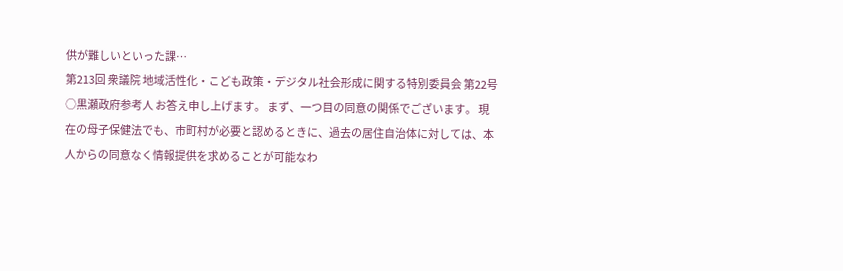供が難しいといった課…
第213回 衆議院 地域活性化・こども政策・デジタル社会形成に関する特別委員会 第22号
○黒瀬政府参考人 お答え申し上げます。 まず、一つ目の同意の関係でございます。 現在の母子保健法でも、市町村が必要と認めるときに、過去の居住自治体に対しては、本人からの同意なく情報提供を求めることが可能なわ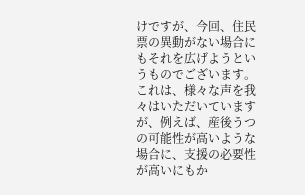けですが、今回、住民票の異動がない場合にもそれを広げようというものでございます。 これは、様々な声を我々はいただいていますが、例えば、産後うつの可能性が高いような場合に、支援の必要性が高いにもか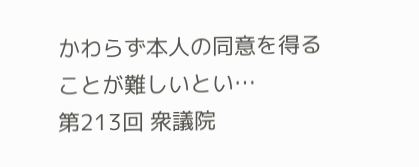かわらず本人の同意を得ることが難しいとい…
第213回 衆議院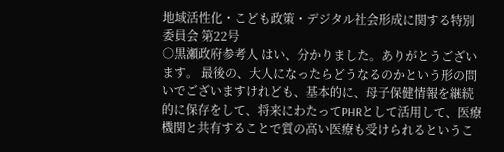地域活性化・こども政策・デジタル社会形成に関する特別委員会 第22号
○黒瀬政府参考人 はい、分かりました。ありがとうございます。 最後の、大人になったらどうなるのかという形の問いでございますけれども、基本的に、母子保健情報を継続的に保存をして、将来にわたってPHRとして活用して、医療機関と共有することで質の高い医療も受けられるというこ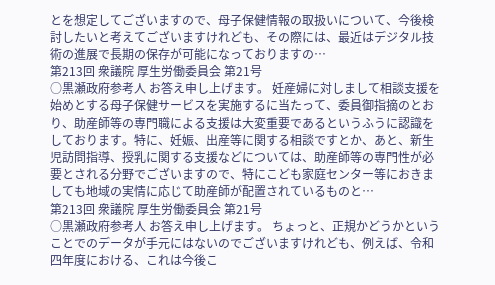とを想定してございますので、母子保健情報の取扱いについて、今後検討したいと考えてございますけれども、その際には、最近はデジタル技術の進展で長期の保存が可能になっておりますの…
第213回 衆議院 厚生労働委員会 第21号
○黒瀬政府参考人 お答え申し上げます。 妊産婦に対しまして相談支援を始めとする母子保健サービスを実施するに当たって、委員御指摘のとおり、助産師等の専門職による支援は大変重要であるというふうに認識をしております。特に、妊娠、出産等に関する相談ですとか、あと、新生児訪問指導、授乳に関する支援などについては、助産師等の専門性が必要とされる分野でございますので、特にこども家庭センター等におきましても地域の実情に応じて助産師が配置されているものと…
第213回 衆議院 厚生労働委員会 第21号
○黒瀬政府参考人 お答え申し上げます。 ちょっと、正規かどうかということでのデータが手元にはないのでございますけれども、例えば、令和四年度における、これは今後こ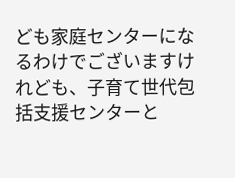ども家庭センターになるわけでございますけれども、子育て世代包括支援センターと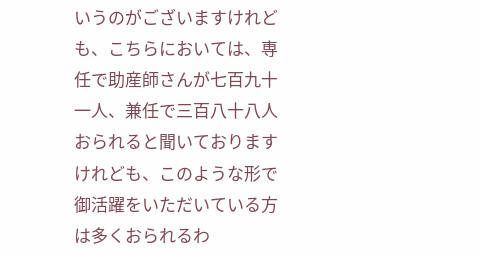いうのがございますけれども、こちらにおいては、専任で助産師さんが七百九十一人、兼任で三百八十八人おられると聞いておりますけれども、このような形で御活躍をいただいている方は多くおられるわ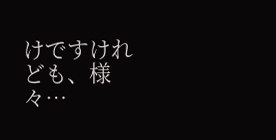けですけれども、様々…